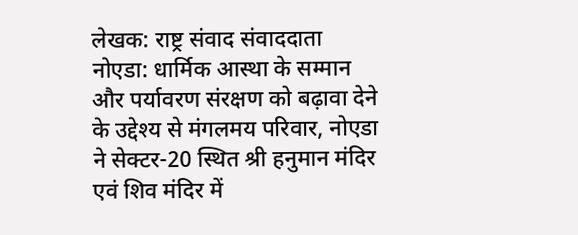लेखक: राष्ट्र संवाद संवाददाता
नोएडा: धार्मिक आस्था के सम्मान और पर्यावरण संरक्षण को बढ़ावा देने के उद्देश्य से मंगलमय परिवार, नोएडा ने सेक्टर-20 स्थित श्री हनुमान मंदिर एवं शिव मंदिर में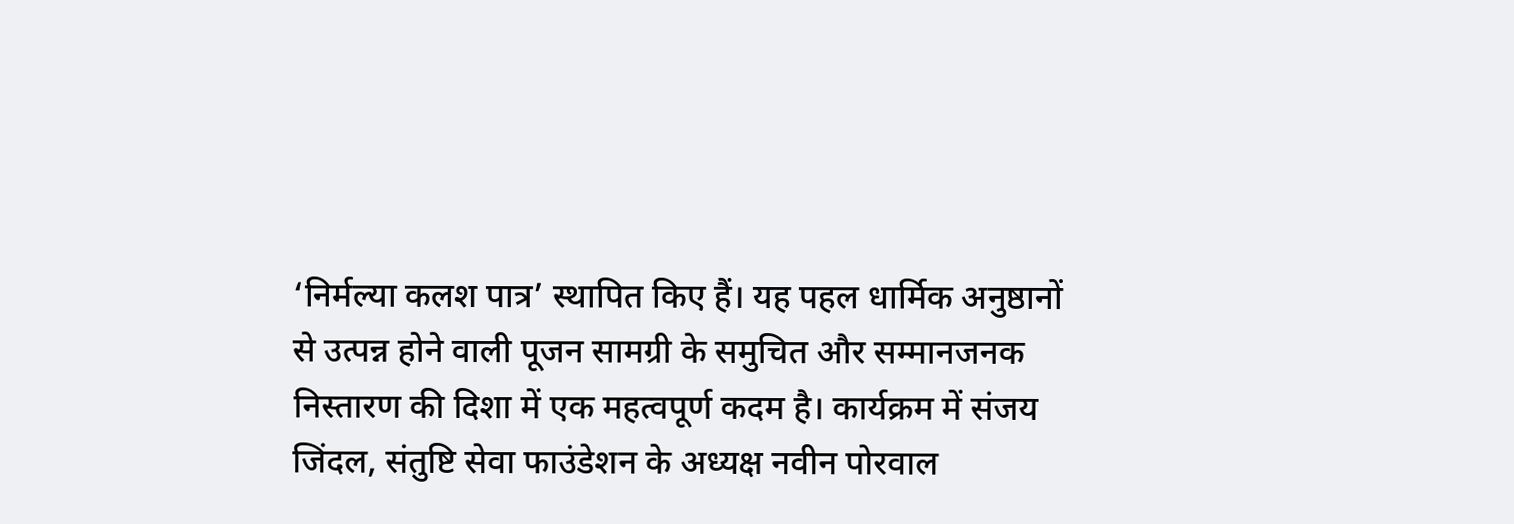‘निर्मल्या कलश पात्र’ स्थापित किए हैं। यह पहल धार्मिक अनुष्ठानों से उत्पन्न होने वाली पूजन सामग्री के समुचित और सम्मानजनक निस्तारण की दिशा में एक महत्वपूर्ण कदम है। कार्यक्रम में संजय जिंदल, संतुष्टि सेवा फाउंडेशन के अध्यक्ष नवीन पोरवाल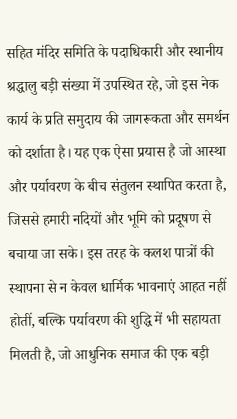सहित मंदिर समिति के पदाधिकारी और स्थानीय श्रद्धालु बड़ी संख्या में उपस्थित रहे, जो इस नेक कार्य के प्रति समुदाय की जागरूकता और समर्थन को दर्शाता है। यह एक ऐसा प्रयास है जो आस्था और पर्यावरण के बीच संतुलन स्थापित करता है, जिससे हमारी नदियों और भूमि को प्रदूषण से बचाया जा सके। इस तरह के कलश पात्रों की स्थापना से न केवल धार्मिक भावनाएं आहत नहीं होतीं, बल्कि पर्यावरण की शुद्धि में भी सहायता मिलती है, जो आधुनिक समाज की एक बड़ी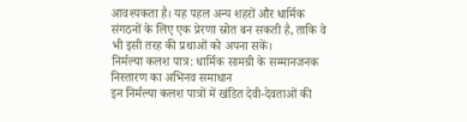आवश्यकता है। यह पहल अन्य शहरों और धार्मिक संगठनों के लिए एक प्रेरणा स्रोत बन सकती है, ताकि वे भी इसी तरह की प्रथाओं को अपना सकें।
निर्मल्या कलश पात्र: धार्मिक सामग्री के सम्मानजनक निस्तारण का अभिनव समाधान
इन निर्मल्या कलश पात्रों में खंडित देवी-देवताओं की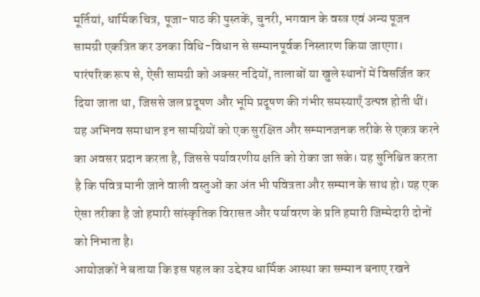मूर्तियां, धार्मिक चित्र, पूजा-पाठ की पुस्तकें, चुनरी, भगवान के वस्त्र एवं अन्य पूजन सामग्री एकत्रित कर उनका विधि-विधान से सम्मानपूर्वक निस्तारण किया जाएगा। पारंपरिक रूप से, ऐसी सामग्री को अक्सर नदियों, तालाबों या खुले स्थानों में विसर्जित कर दिया जाता था, जिससे जल प्रदूषण और भूमि प्रदूषण की गंभीर समस्याएँ उत्पन्न होती थीं। यह अभिनव समाधान इन सामग्रियों को एक सुरक्षित और सम्मानजनक तरीके से एकत्र करने का अवसर प्रदान करता है, जिससे पर्यावरणीय क्षति को रोका जा सके। यह सुनिश्चित करता है कि पवित्र मानी जाने वाली वस्तुओं का अंत भी पवित्रता और सम्मान के साथ हो। यह एक ऐसा तरीका है जो हमारी सांस्कृतिक विरासत और पर्यावरण के प्रति हमारी जिम्मेदारी दोनों को निभाता है।
आयोजकों ने बताया कि इस पहल का उद्देश्य धार्मिक आस्था का सम्मान बनाए रखने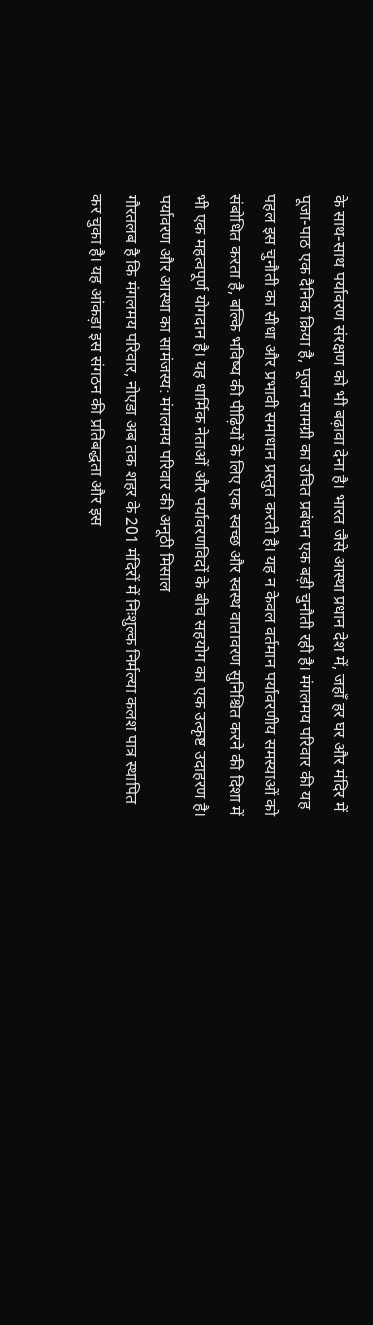के साथ-साथ पर्यावरण संरक्षण को भी बढ़ावा देना है। भारत जैसे आस्था प्रधान देश में, जहाँ हर घर और मंदिर में पूजा-पाठ एक दैनिक क्रिया है, पूजन सामग्री का उचित प्रबंधन एक बड़ी चुनौती रही है। मंगलमय परिवार की यह पहल इस चुनौती का सीधा और प्रभावी समाधान प्रस्तुत करती है। यह न केवल वर्तमान पर्यावरणीय समस्याओं को संबोधित करता है, बल्कि भविष्य की पीढ़ियों के लिए एक स्वच्छ और स्वस्थ वातावरण सुनिश्चित करने की दिशा में भी एक महत्वपूर्ण योगदान है। यह धार्मिक नेताओं और पर्यावरणविदों के बीच सहयोग का एक उत्कृष्ट उदाहरण है।
पर्यावरण और आस्था का सामंजस्य: मंगलमय परिवार की अनूठी मिसाल
गौरतलब है कि मंगलमय परिवार, नोएडा अब तक शहर के 201 मंदिरों में निःशुल्क निर्मल्या कलश पात्र स्थापित कर चुका है। यह आंकड़ा इस संगठन की प्रतिबद्धता और इस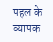पहल के व्यापक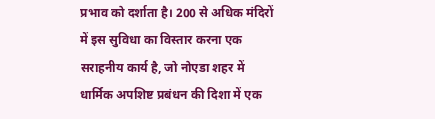प्रभाव को दर्शाता है। 200 से अधिक मंदिरों में इस सुविधा का विस्तार करना एक सराहनीय कार्य है, जो नोएडा शहर में धार्मिक अपशिष्ट प्रबंधन की दिशा में एक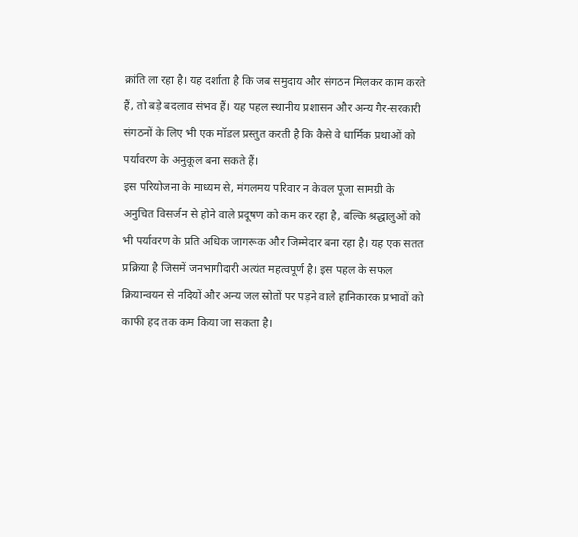क्रांति ला रहा है। यह दर्शाता है कि जब समुदाय और संगठन मिलकर काम करते हैं, तो बड़े बदलाव संभव हैं। यह पहल स्थानीय प्रशासन और अन्य गैर-सरकारी संगठनों के लिए भी एक मॉडल प्रस्तुत करती है कि कैसे वे धार्मिक प्रथाओं को पर्यावरण के अनुकूल बना सकते हैं।
इस परियोजना के माध्यम से, मंगलमय परिवार न केवल पूजा सामग्री के अनुचित विसर्जन से होने वाले प्रदूषण को कम कर रहा है, बल्कि श्रद्धालुओं को भी पर्यावरण के प्रति अधिक जागरूक और जिम्मेदार बना रहा है। यह एक सतत प्रक्रिया है जिसमें जनभागीदारी अत्यंत महत्वपूर्ण है। इस पहल के सफल क्रियान्वयन से नदियों और अन्य जल स्रोतों पर पड़ने वाले हानिकारक प्रभावों को काफी हद तक कम किया जा सकता है।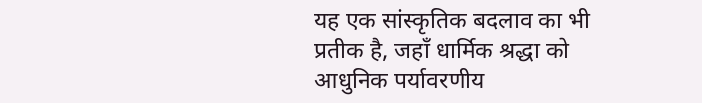यह एक सांस्कृतिक बदलाव का भी प्रतीक है, जहाँ धार्मिक श्रद्धा को आधुनिक पर्यावरणीय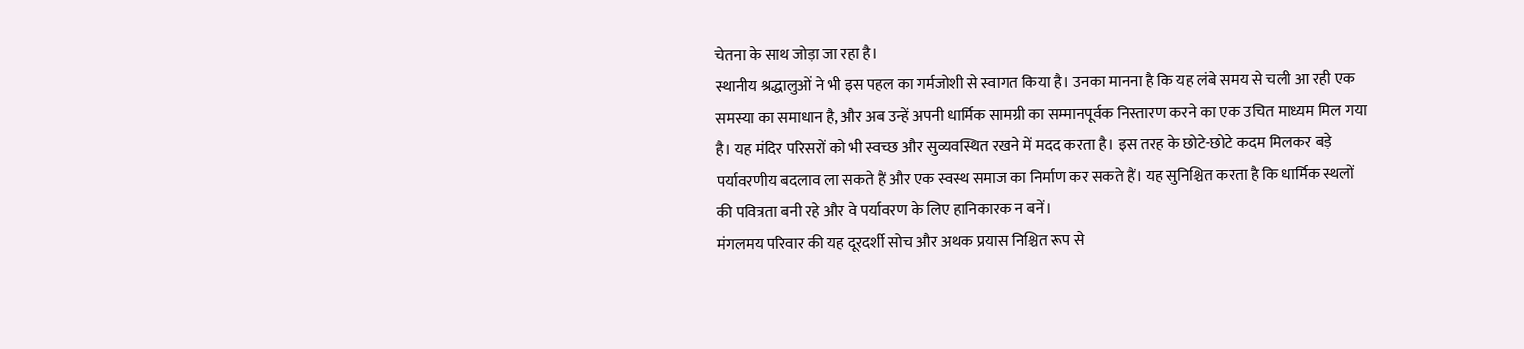चेतना के साथ जोड़ा जा रहा है।
स्थानीय श्रद्धालुओं ने भी इस पहल का गर्मजोशी से स्वागत किया है। उनका मानना है कि यह लंबे समय से चली आ रही एक समस्या का समाधान है, और अब उन्हें अपनी धार्मिक सामग्री का सम्मानपूर्वक निस्तारण करने का एक उचित माध्यम मिल गया है। यह मंदिर परिसरों को भी स्वच्छ और सुव्यवस्थित रखने में मदद करता है। इस तरह के छोटे-छोटे कदम मिलकर बड़े पर्यावरणीय बदलाव ला सकते हैं और एक स्वस्थ समाज का निर्माण कर सकते हैं। यह सुनिश्चित करता है कि धार्मिक स्थलों की पवित्रता बनी रहे और वे पर्यावरण के लिए हानिकारक न बनें।
मंगलमय परिवार की यह दूरदर्शी सोच और अथक प्रयास निश्चित रूप से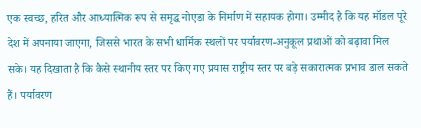एक स्वच्छ, हरित और आध्यात्मिक रूप से समृद्ध नोएडा के निर्माण में सहायक होगा। उम्मीद है कि यह मॉडल पूरे देश में अपनाया जाएगा, जिससे भारत के सभी धार्मिक स्थलों पर पर्यावरण-अनुकूल प्रथाओं को बढ़ावा मिल सके। यह दिखाता है कि कैसे स्थानीय स्तर पर किए गए प्रयास राष्ट्रीय स्तर पर बड़े सकारात्मक प्रभाव डाल सकते हैं। पर्यावरण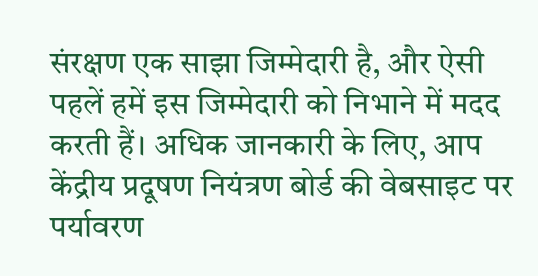संरक्षण एक साझा जिम्मेदारी है, और ऐसी पहलें हमें इस जिम्मेदारी को निभाने में मदद करती हैं। अधिक जानकारी के लिए, आप केंद्रीय प्रदूषण नियंत्रण बोर्ड की वेबसाइट पर पर्यावरण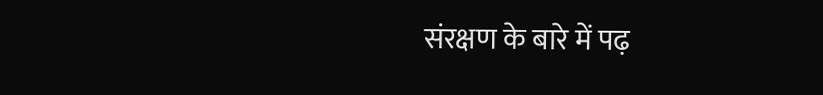संरक्षण के बारे में पढ़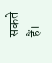सकते हैं।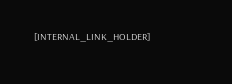[INTERNAL_LINK_HOLDER]